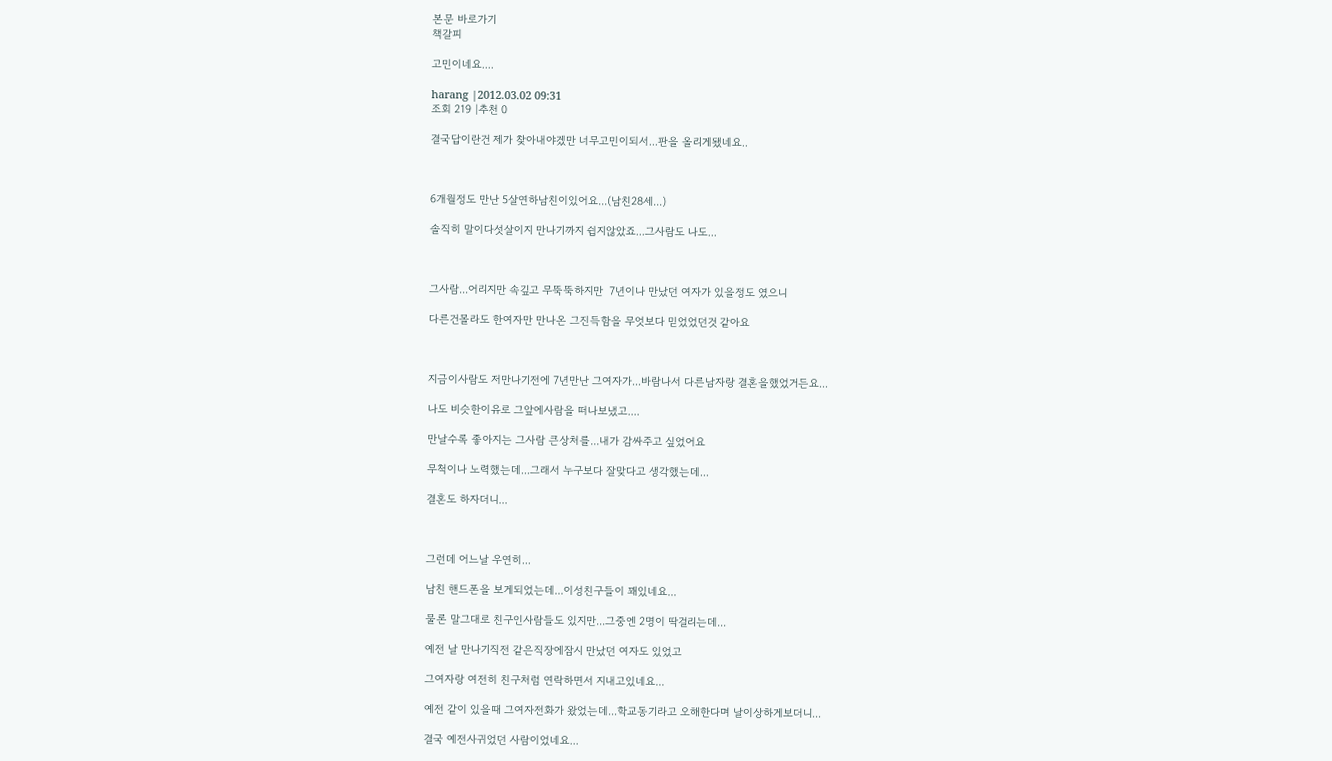본문 바로가기
책갈피

고민이네요....

harang |2012.03.02 09:31
조회 219 |추천 0

결국답이란건 제가 찾아내야겠만 너무고민이되서...판을 올리게됐네요..



6개월정도 만난 5살연하남친이있어요...(남친28세...)

솔직히 말이다섯살이지 만나기까지 쉽지않았죠...그사람도 나도...



그사람...어리지만 속깊고 무뚝뚝하지만  7년이나 만났던 여자가 있을정도 였으니

다른건몰라도 한여자만 만나온 그진득함을 무엇보다 믿었었던것 같아요



지금이사람도 저만나기전에 7년만난 그여자가...바람나서 다른남자랑 결혼을했었거든요...

나도 비슷한이유로 그앞에사람을 떠나보냈고....

만날수록 좋아지는 그사람 큰상처를...내가 감싸주고 싶었어요

무척이나 노력했는데...그래서 누구보다 잘맞다고 생각했는데...

결혼도 하자더니...



그런데 어느날 우연히...

남친 핸드폰을 보게되었는데...이성친구들이 꽤있네요...

물론 말그대로 친구인사람들도 있지만...그중엔 2명이 딱걸리는데...

예전 날 만나기직전 같은직장에잠시 만났던 여자도 있었고

그여자랑 여전히 친구처럼 연락하면서 지내고있네요...

예전 같이 있을때 그여자전화가 왔었는데...학교동기라고 오해한다며 날이상하게보더니...

결국 예전사귀었던 사람이었네요...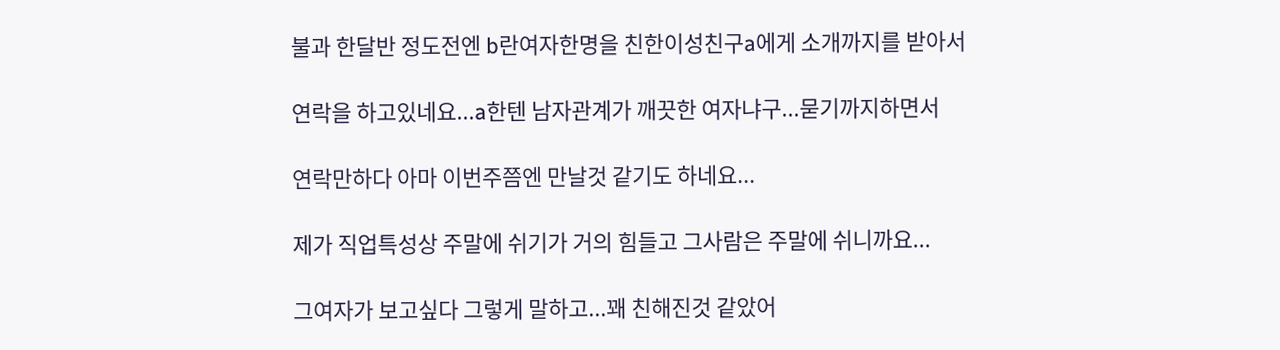불과 한달반 정도전엔 b란여자한명을 친한이성친구a에게 소개까지를 받아서

연락을 하고있네요...a한텐 남자관계가 깨끗한 여자냐구...묻기까지하면서

연락만하다 아마 이번주쯤엔 만날것 같기도 하네요...

제가 직업특성상 주말에 쉬기가 거의 힘들고 그사람은 주말에 쉬니까요...

그여자가 보고싶다 그렇게 말하고...꽤 친해진것 같았어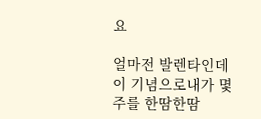요

얼마전 발렌타인데이 기념으로내가 몇주를 한땀한땀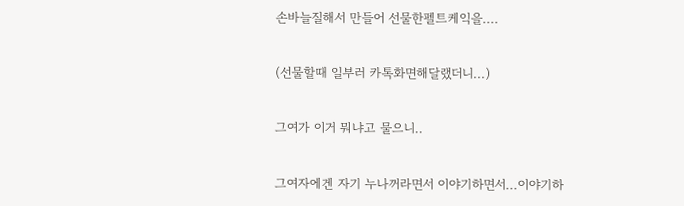손바늘질해서 만들어 선물한펠트케익을....

(선물할때 일부러 카톡화면해달랬더니...)

그여가 이거 뭐냐고 물으니..

그여자에겐 자기 누나꺼라면서 이야기하면서...이야기하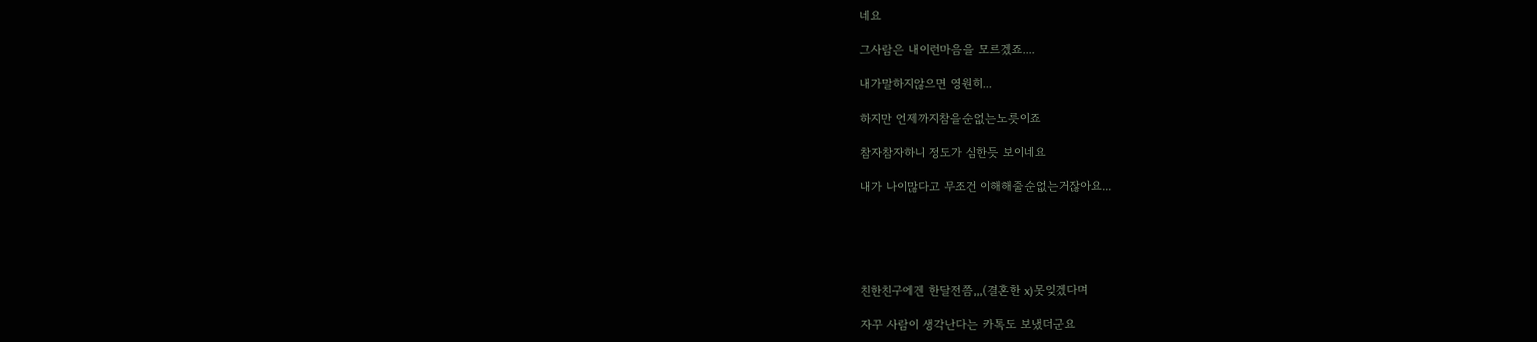네요

그사람은 내이런마음을 모르겠죠....

내가말하지않으면 영원히...

하지만 언제까지참을순없는노릇이죠

참자참자하니 정도가 심한듯 보이네요

내가 나이많다고 무조건 이해해줄순없는거잖아요...





친한친구에겐 한달전쯤,,,(결혼한 x)못잊겠다며

자꾸 사람이 생각난다는 카톡도 보냈더군요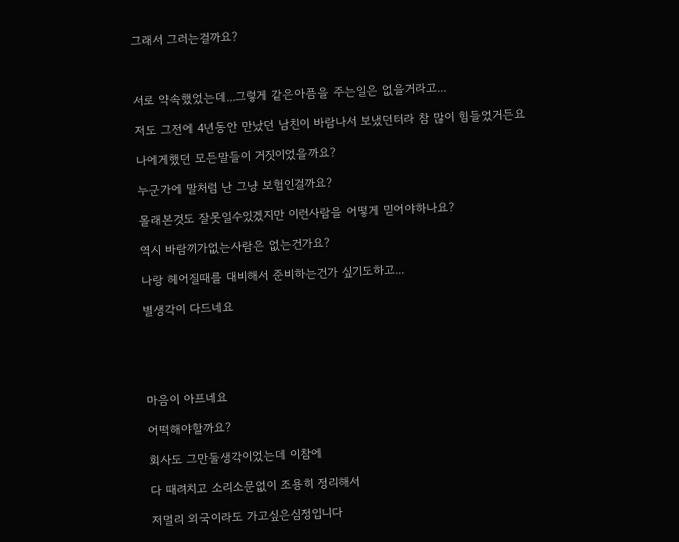그래서 그러는걸까요?



서로 약속했었는데...그렇게 같은아픔을 주는일은 없을거라고...

저도 그전에 4년동안 만났던 남친이 바람나서 보냈던터라 참 많이 힘들었거든요

나에게했던 모든말들이 거짓이었을까요?

누군가에 말처럼 난 그냥 보험인걸까요?

몰래본것도 잘못일수있겠지만 이런사람을 어떻게 믿어야하나요?

역시 바람끼가없는사람은 없는건가요?

나랑 헤어질때를 대비해서 준비하는건가 싶기도하고...

별생각이 다드네요





마음이 아프네요

어떡해야할까요?

회사도 그만둘생각이었는데 이참에

다 때려치고 소리소문없이 조용히 정리해서

저멀리 외국이라도 가고싶은심정입니다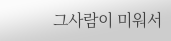그사람이 미워서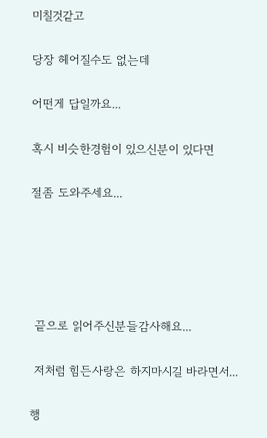미칠것같고

당장 헤어질수도 없는데

어떤게 답일까요...

혹시 비슷한경험이 있으신분이 있다면

절좀 도와주세요...





 끝으로 읽어주신분들감사해요...

 저처럼 힘든사랑은 하지마시길 바라면서...

행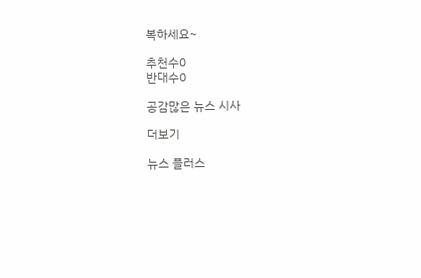복하세요~

추천수0
반대수0

공감많은 뉴스 시사

더보기

뉴스 플러스